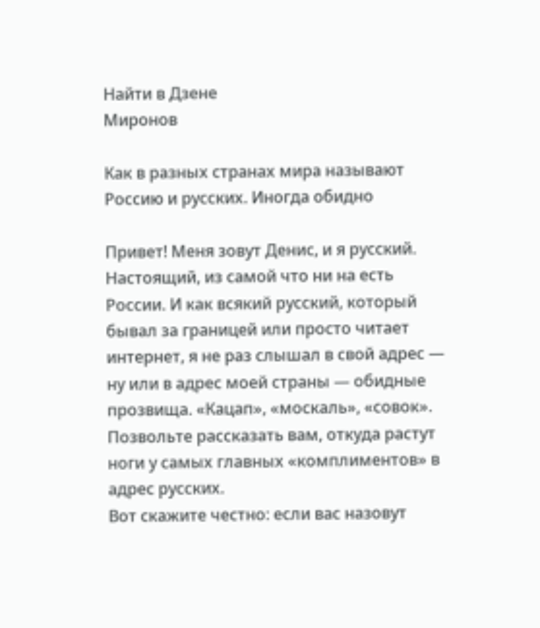Найти в Дзене
Миронов

Как в разных странах мира называют Россию и русских. Иногда обидно

Привет! Меня зовут Денис, и я русский. Настоящий, из самой что ни на есть России. И как всякий русский, который бывал за границей или просто читает интернет, я не раз слышал в свой адрес — ну или в адрес моей страны — обидные прозвища. «Кацап», «москаль», «совок».
Позвольте рассказать вам, откуда растут ноги у самых главных «комплиментов» в адрес русских.
Вот скажите честно: если вас назовут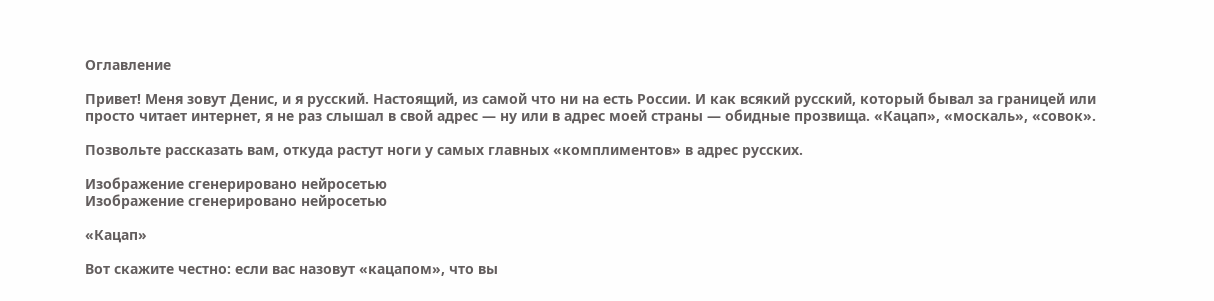Оглавление

Привет! Меня зовут Денис, и я русский. Настоящий, из самой что ни на есть России. И как всякий русский, который бывал за границей или просто читает интернет, я не раз слышал в свой адрес — ну или в адрес моей страны — обидные прозвища. «Кацап», «москаль», «совок».

Позвольте рассказать вам, откуда растут ноги у самых главных «комплиментов» в адрес русских.

Изображение сгенерировано нейросетью
Изображение сгенерировано нейросетью

«Кацап»

Вот скажите честно: если вас назовут «кацапом», что вы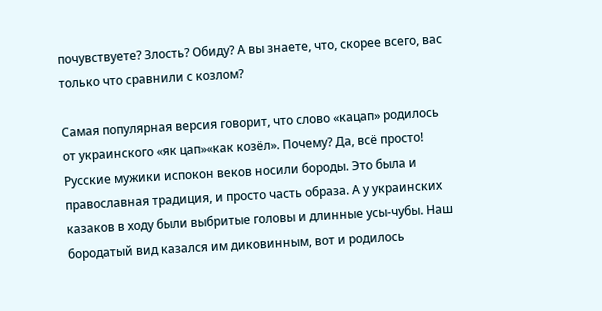почувствуете? Злость? Обиду? А вы знаете, что, скорее всего, вас только что сравнили с козлом?

Самая популярная версия говорит, что слово «кацап» родилось от украинского «як цап»«как козёл». Почему? Да, всё просто! Русские мужики испокон веков носили бороды. Это была и православная традиция, и просто часть образа. А у украинских казаков в ходу были выбритые головы и длинные усы-чубы. Наш бородатый вид казался им диковинным, вот и родилось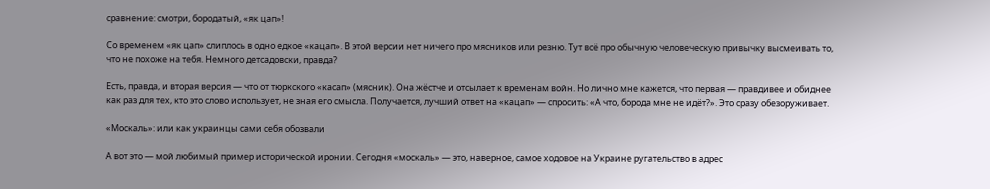сравнение: смотри, бородатый, «як цап»!

Со временем «як цап» слиплось в одно едкое «кацап». В этой версии нет ничего про мясников или резню. Тут всё про обычную человеческую привычку высмеивать то, что не похоже на тебя. Немного детсадовски, правда?

Есть, правда, и вторая версия — что от тюркского «касап» (мясник). Она жёстче и отсылает к временам войн. Но лично мне кажется, что первая — правдивее и обиднее как раз для тех, кто это слово использует, не зная его смысла. Получается, лучший ответ на «кацап» — спросить: «А что, борода мне не идёт?». Это сразу обезоруживает.

«Москаль»: или как украинцы сами себя обозвали

А вот это — мой любимый пример исторической иронии. Сегодня «москаль» — это, наверное, самое ходовое на Украине ругательство в адрес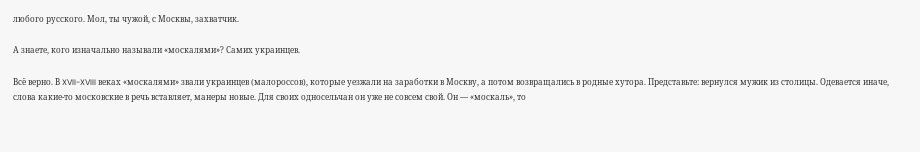любого русского. Мол, ты чужой, с Москвы, захватчик.

А знаете, кого изначально называли «москалями»? Самих украинцев.

Всё верно. В XVII-XVIII веках «москалями» звали украинцев (малороссов), которые уезжали на заработки в Москву, а потом возвращались в родные хутора. Представьте: вернулся мужик из столицы. Одевается иначе, слова какие-то московские в речь вставляет, манеры новые. Для своих односельчан он уже не совсем свой. Он — «москаль», то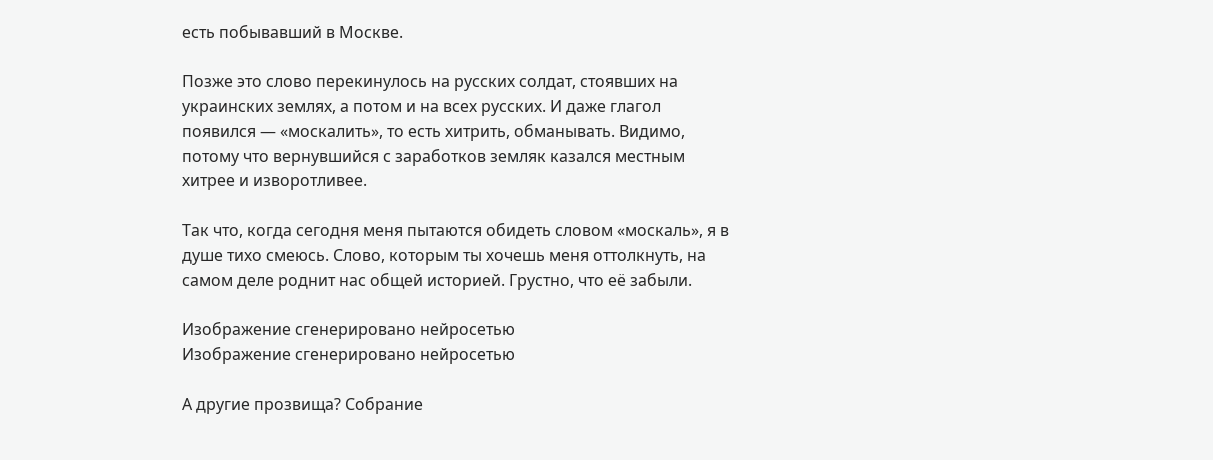есть побывавший в Москве.

Позже это слово перекинулось на русских солдат, стоявших на украинских землях, а потом и на всех русских. И даже глагол появился — «москалить», то есть хитрить, обманывать. Видимо, потому что вернувшийся с заработков земляк казался местным хитрее и изворотливее.

Так что, когда сегодня меня пытаются обидеть словом «москаль», я в душе тихо смеюсь. Слово, которым ты хочешь меня оттолкнуть, на самом деле роднит нас общей историей. Грустно, что её забыли.

Изображение сгенерировано нейросетью
Изображение сгенерировано нейросетью

А другие прозвища? Собрание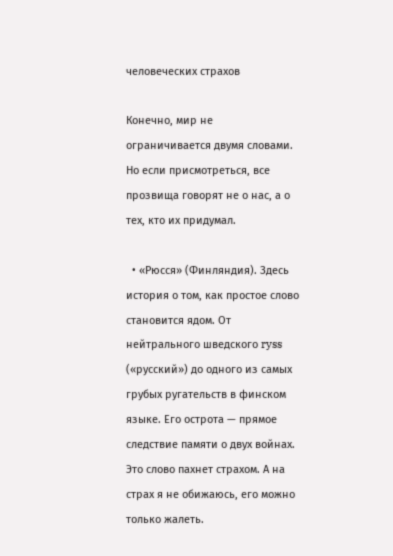человеческих страхов

Конечно, мир не ограничивается двумя словами. Но если присмотреться, все прозвища говорят не о нас, а о тех, кто их придумал.

  • «Рюсся» (Финляндия). Здесь история о том, как простое слово становится ядом. От нейтрального шведского ryss («русский») до одного из самых грубых ругательств в финском языке. Его острота — прямое следствие памяти о двух войнах. Это слово пахнет страхом. А на страх я не обижаюсь, его можно только жалеть.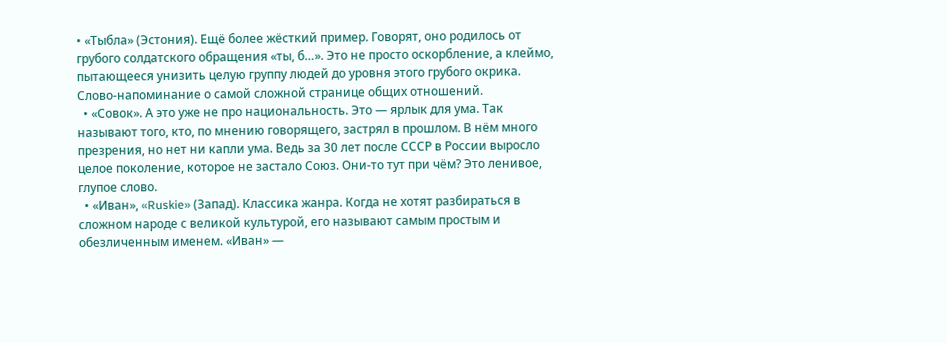• «Тыбла» (Эстония). Ещё более жёсткий пример. Говорят, оно родилось от грубого солдатского обращения «ты, б…». Это не просто оскорбление, а клеймо, пытающееся унизить целую группу людей до уровня этого грубого окрика. Слово-напоминание о самой сложной странице общих отношений.
  • «Совок». А это уже не про национальность. Это — ярлык для ума. Так называют того, кто, по мнению говорящего, застрял в прошлом. В нём много презрения, но нет ни капли ума. Ведь за 30 лет после СССР в России выросло целое поколение, которое не застало Союз. Они-то тут при чём? Это ленивое, глупое слово.
  • «Иван», «Ruskie» (Запад). Классика жанра. Когда не хотят разбираться в сложном народе с великой культурой, его называют самым простым и обезличенным именем. «Иван» —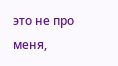это не про меня,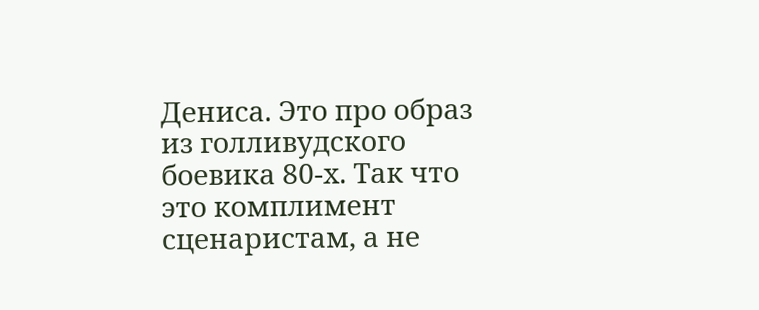Дениса. Это про образ из голливудского боевика 80-х. Так что это комплимент сценаристам, а не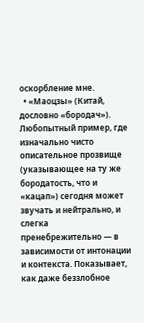оскорбление мне.
  • «Маоцзы» (Китай, дословно «бородач»). Любопытный пример, где изначально чисто описательное прозвище (указывающее на ту же бородатость, что и «кацап») сегодня может звучать и нейтрально, и слегка пренебрежительно — в зависимости от интонации и контекста. Показывает, как даже беззлобное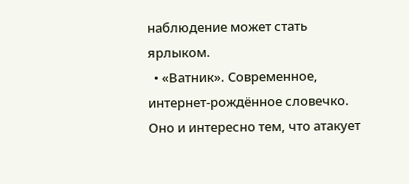наблюдение может стать ярлыком.
  • «Ватник». Современное, интернет-рождённое словечко. Оно и интересно тем, что атакует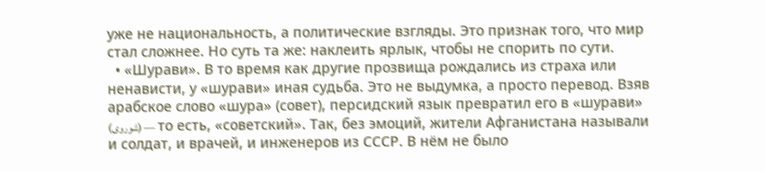уже не национальность, а политические взгляды. Это признак того, что мир стал сложнее. Но суть та же: наклеить ярлык, чтобы не спорить по сути.
  • «Шурави». В то время как другие прозвища рождались из страха или ненависти, у «шурави» иная судьба. Это не выдумка, а просто перевод. Взяв арабское слово «шура» (совет), персидский язык превратил его в «шурави» (شوروی) — то есть, «советский». Так, без эмоций, жители Афганистана называли и солдат, и врачей, и инженеров из СССР. В нём не было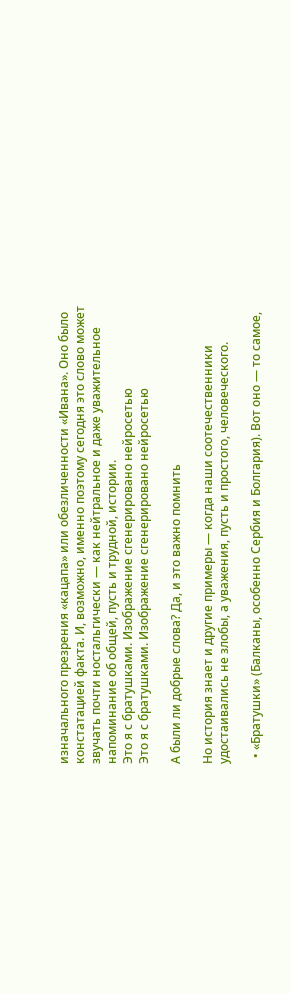изначального презрения «кацапа» или обезличенности «Ивана». Оно было констатацией факта. И, возможно, именно поэтому сегодня это слово может звучать почти ностальгически — как нейтральное и даже уважительное напоминание об общей, пусть и трудной, истории.
Это я с братушками. Изображение сгенерировано нейросетью
Это я с братушками. Изображение сгенерировано нейросетью

А были ли добрые слова? Да, и это важно помнить

Но история знает и другие примеры — когда наши соотечественники удостаивались не злобы, а уважения, пусть и простого, человеческого.

  • «Братушки» (Балканы, особенно Сербия и Болгария). Вот оно — то самое,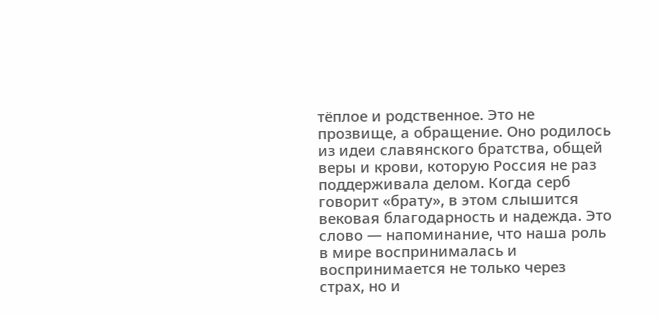тёплое и родственное. Это не прозвище, а обращение. Оно родилось из идеи славянского братства, общей веры и крови, которую Россия не раз поддерживала делом. Когда серб говорит «брату», в этом слышится вековая благодарность и надежда. Это слово — напоминание, что наша роль в мире воспринималась и воспринимается не только через страх, но и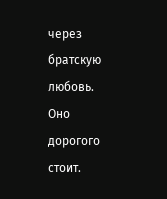через братскую любовь. Оно дорогого стоит.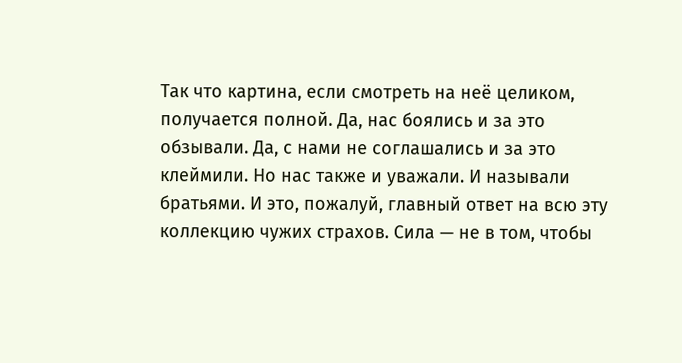Так что картина, если смотреть на неё целиком, получается полной. Да, нас боялись и за это обзывали. Да, с нами не соглашались и за это клеймили. Но нас также и уважали. И называли братьями. И это, пожалуй, главный ответ на всю эту коллекцию чужих страхов. Сила — не в том, чтобы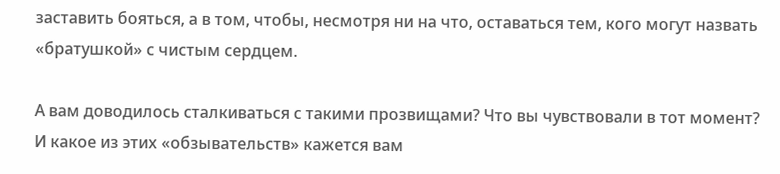заставить бояться, а в том, чтобы, несмотря ни на что, оставаться тем, кого могут назвать «братушкой» с чистым сердцем.

А вам доводилось сталкиваться с такими прозвищами? Что вы чувствовали в тот момент? И какое из этих «обзывательств» кажется вам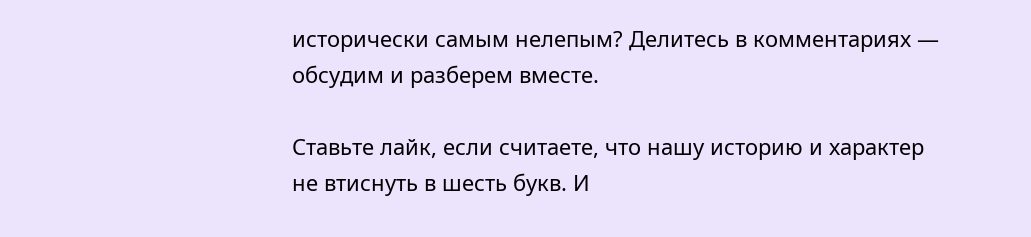исторически самым нелепым? Делитесь в комментариях — обсудим и разберем вместе.

Ставьте лайк, если считаете, что нашу историю и характер не втиснуть в шесть букв. И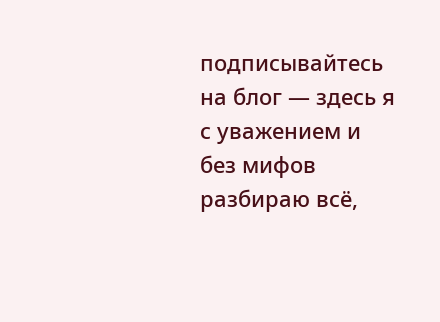подписывайтесь на блог — здесь я с уважением и без мифов разбираю всё,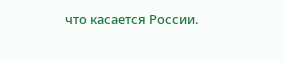что касается России.